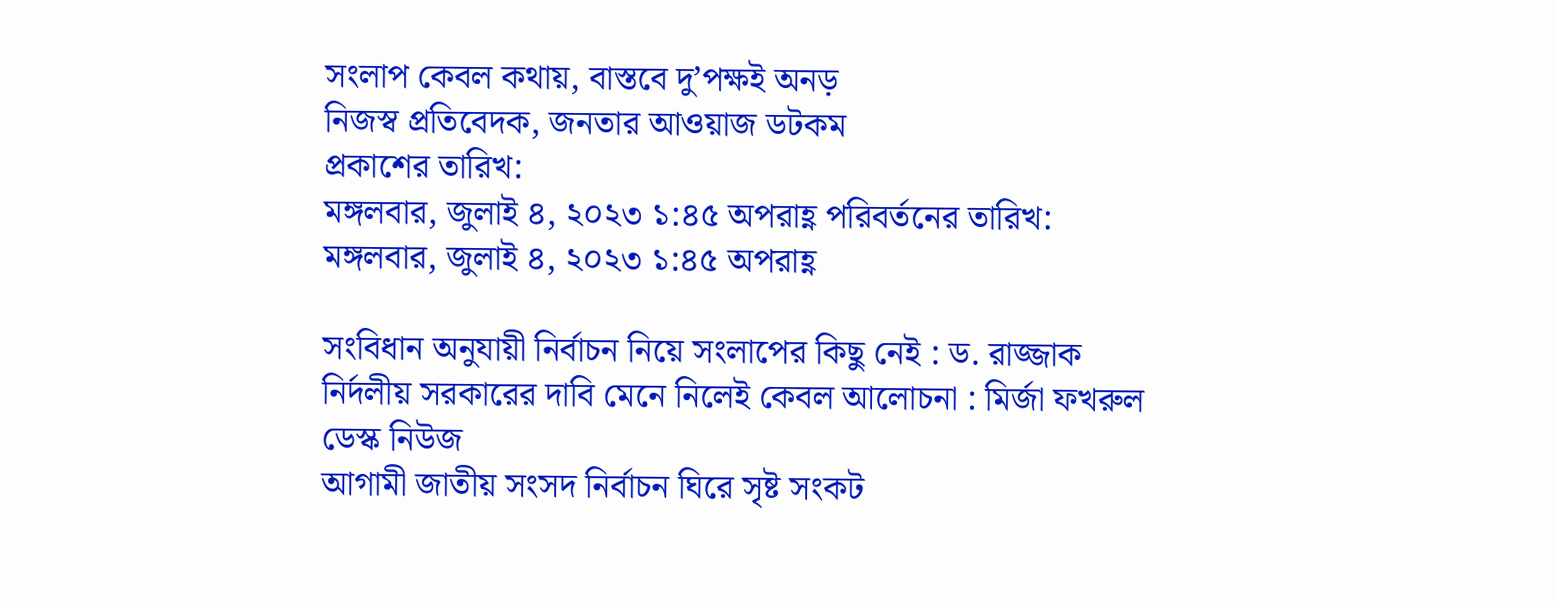সংলাপ কেবল কথায়, বাস্তবে দু’পক্ষই অনড়
নিজস্ব প্রতিবেদক, জনতার আওয়াজ ডটকম
প্রকাশের তারিখ:
মঙ্গলবার, জুলাই ৪, ২০২৩ ১:৪৫ অপরাহ্ণ পরিবর্তনের তারিখ:
মঙ্গলবার, জুলাই ৪, ২০২৩ ১:৪৫ অপরাহ্ণ

সংবিধান অনুযায়ী নির্বাচন নিয়ে সংলাপের কিছু নেই : ড. রাজ্জাক
নির্দলীয় সরকারের দাবি মেনে নিলেই কেবল আলোচনা : মির্জা ফখরুল
ডেস্ক নিউজ
আগামী জাতীয় সংসদ নির্বাচন ঘিরে সৃষ্ট সংকট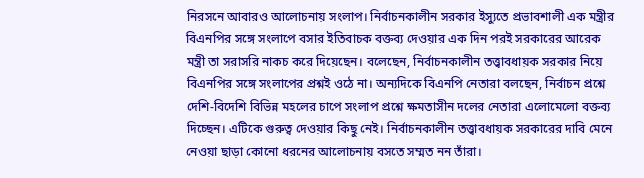নিরসনে আবারও আলোচনায় সংলাপ। নির্বাচনকালীন সরকার ইস্যুতে প্রভাবশালী এক মন্ত্রীর বিএনপির সঙ্গে সংলাপে বসার ইতিবাচক বক্তব্য দেওয়ার এক দিন পরই সরকারের আরেক মন্ত্রী তা সরাসরি নাকচ করে দিয়েছেন। বলেছেন, নির্বাচনকালীন তত্ত্বাবধায়ক সরকার নিয়ে বিএনপির সঙ্গে সংলাপের প্রশ্নই ওঠে না। অন্যদিকে বিএনপি নেতারা বলছেন, নির্বাচন প্রশ্নে দেশি-বিদেশি বিভিন্ন মহলের চাপে সংলাপ প্রশ্নে ক্ষমতাসীন দলের নেতারা এলোমেলো বক্তব্য দিচ্ছেন। এটিকে গুরুত্ব দেওয়ার কিছু নেই। নির্বাচনকালীন তত্ত্বাবধায়ক সরকারের দাবি মেনে নেওয়া ছাড়া কোনো ধরনের আলোচনায় বসতে সম্মত নন তাঁরা।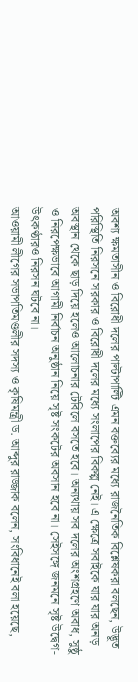অবশ্য ক্ষমতাসীন ও বিরোধী দলের পাল্টাপাল্টি এমন বক্তব্যের মধ্যে রাজনৈতিক বিশ্লেষকরা বলছেন, উদ্ভূত পরিস্থিতি নিরসনে সরকার ও বিরোধী দলের মধ্যে সংলাপের বিকল্প নেই। এ ক্ষেত্রে সবাইকে যার যার অনড় অবস্থান থেকে ছাড় দিয়ে হলেও আলোচনার টেবিলে বসতে হবে। অন্যথায় সব দলের অংশগ্রহণে অবাধ, সুষ্ঠু ও নিরপেক্ষভাবে আগামী নির্বাচন অনুষ্ঠান নিয়ে সৃষ্ট সংকটের অবসান হবে না। সেইসঙ্গে জনমনে সৃষ্ট উদ্বেগ-উৎকণ্ঠারও নিরসন ঘটবে না।
আওয়ামী লীগের সভাপতিমণ্ডলীর সদস্য ও কৃষিমন্ত্রী ড. আব্দুর রাজ্জাক বলেন, সংবিধানেই বলা হয়েছে,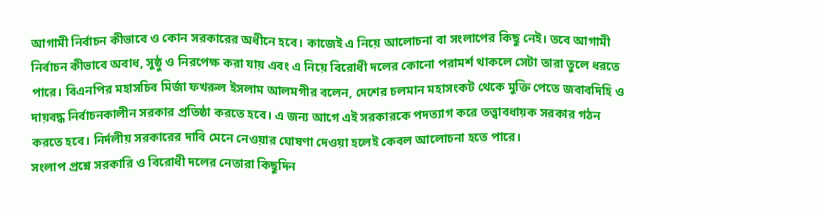আগামী নির্বাচন কীভাবে ও কোন সরকারের অধীনে হবে। কাজেই এ নিয়ে আলোচনা বা সংলাপের কিছু নেই। তবে আগামী নির্বাচন কীভাবে অবাধ, সুষ্ঠু ও নিরপেক্ষ করা যায় এবং এ নিয়ে বিরোধী দলের কোনো পরামর্শ থাকলে সেটা তারা তুলে ধরতে পারে। বিএনপির মহাসচিব মির্জা ফখরুল ইসলাম আলমগীর বলেন, দেশের চলমান মহাসংকট থেকে মুক্তি পেতে জবাবদিহি ও দায়বদ্ধ নির্বাচনকালীন সরকার প্রতিষ্ঠা করতে হবে। এ জন্য আগে এই সরকারকে পদত্যাগ করে তত্ত্বাবধায়ক সরকার গঠন করতে হবে। নির্দলীয় সরকারের দাবি মেনে নেওয়ার ঘোষণা দেওয়া হলেই কেবল আলোচনা হতে পারে।
সংলাপ প্রশ্নে সরকারি ও বিরোধী দলের নেতারা কিছুদিন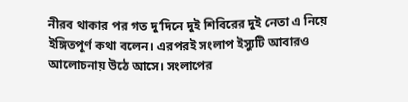নীরব থাকার পর গত দু’দিনে দুই শিবিরের দুই নেতা এ নিয়ে ইঙ্গিতপূর্ণ কথা বলেন। এরপরই সংলাপ ইস্যুটি আবারও আলোচনায় উঠে আসে। সংলাপের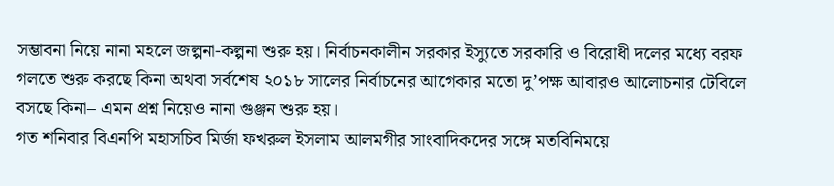সম্ভাবনা নিয়ে নানা মহলে জল্পনা-কল্পনা শুরু হয়। নির্বাচনকালীন সরকার ইস্যুতে সরকারি ও বিরোধী দলের মধ্যে বরফ গলতে শুরু করছে কিনা অথবা সর্বশেষ ২০১৮ সালের নির্বাচনের আগেকার মতো দু’পক্ষ আবারও আলোচনার টেবিলে বসছে কিনা– এমন প্রশ্ন নিয়েও নানা গুঞ্জন শুরু হয়।
গত শনিবার বিএনপি মহাসচিব মির্জা ফখরুল ইসলাম আলমগীর সাংবাদিকদের সঙ্গে মতবিনিময়ে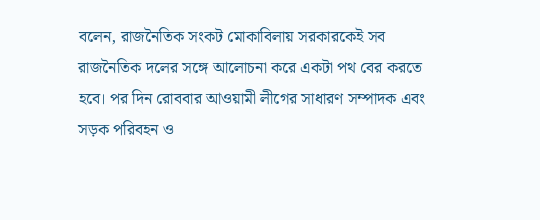বলেন, রাজনৈতিক সংকট মোকাবিলায় সরকারকেই সব রাজনৈতিক দলের সঙ্গে আলোচনা করে একটা পথ বের করতে হবে। পর দিন রোববার আওয়ামী লীগের সাধারণ সম্পাদক এবং সড়ক পরিবহন ও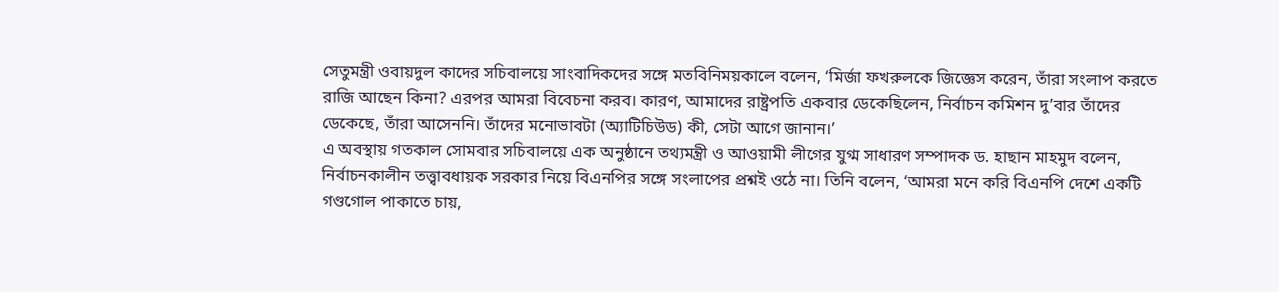সেতুমন্ত্রী ওবায়দুল কাদের সচিবালয়ে সাংবাদিকদের সঙ্গে মতবিনিময়কালে বলেন, ‘মির্জা ফখরুলকে জিজ্ঞেস করেন, তাঁরা সংলাপ করতে রাজি আছেন কিনা? এরপর আমরা বিবেচনা করব। কারণ, আমাদের রাষ্ট্রপতি একবার ডেকেছিলেন, নির্বাচন কমিশন দু’বার তাঁদের ডেকেছে, তাঁরা আসেননি। তাঁদের মনোভাবটা (অ্যাটিচিউড) কী, সেটা আগে জানান।’
এ অবস্থায় গতকাল সোমবার সচিবালয়ে এক অনুষ্ঠানে তথ্যমন্ত্রী ও আওয়ামী লীগের যুগ্ম সাধারণ সম্পাদক ড. হাছান মাহমুদ বলেন, নির্বাচনকালীন তত্ত্বাবধায়ক সরকার নিয়ে বিএনপির সঙ্গে সংলাপের প্রশ্নই ওঠে না। তিনি বলেন, ‘আমরা মনে করি বিএনপি দেশে একটি গণ্ডগোল পাকাতে চায়,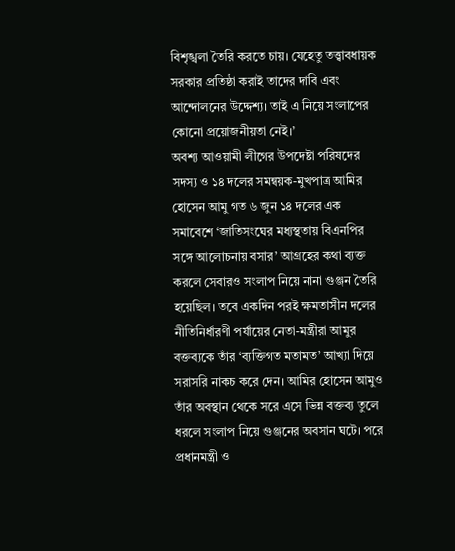বিশৃঙ্খলা তৈরি করতে চায়। যেহেতু তত্ত্বাবধায়ক সরকার প্রতিষ্ঠা করাই তাদের দাবি এবং আন্দোলনের উদ্দেশ্য। তাই এ নিয়ে সংলাপের কোনো প্রয়োজনীয়তা নেই।’
অবশ্য আওয়ামী লীগের উপদেষ্টা পরিষদের সদস্য ও ১৪ দলের সমন্বয়ক-মুখপাত্র আমির হোসেন আমু গত ৬ জুন ১৪ দলের এক সমাবেশে ‘জাতিসংঘের মধ্যস্থতায় বিএনপির সঙ্গে আলোচনায় বসার’ আগ্রহের কথা ব্যক্ত করলে সেবারও সংলাপ নিয়ে নানা গুঞ্জন তৈরি হয়েছিল। তবে একদিন পরই ক্ষমতাসীন দলের নীতিনির্ধারণী পর্যায়ের নেতা-মন্ত্রীরা আমুর বক্তব্যকে তাঁর ‘ব্যক্তিগত মতামত’ আখ্যা দিয়ে সরাসরি নাকচ করে দেন। আমির হোসেন আমুও তাঁর অবস্থান থেকে সরে এসে ভিন্ন বক্তব্য তুলে ধরলে সংলাপ নিয়ে গুঞ্জনের অবসান ঘটে। পরে প্রধানমন্ত্রী ও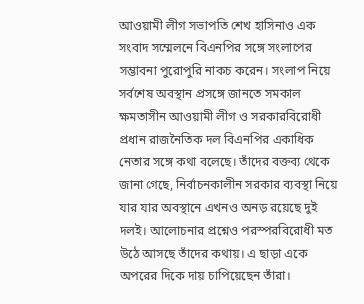আওয়ামী লীগ সভাপতি শেখ হাসিনাও এক সংবাদ সম্মেলনে বিএনপির সঙ্গে সংলাপের সম্ভাবনা পুরোপুরি নাকচ করেন। সংলাপ নিয়ে সর্বশেষ অবস্থান প্রসঙ্গে জানতে সমকাল ক্ষমতাসীন আওয়ামী লীগ ও সরকারবিরোধী প্রধান রাজনৈতিক দল বিএনপির একাধিক নেতার সঙ্গে কথা বলেছে। তাঁদের বক্তব্য থেকে জানা গেছে, নির্বাচনকালীন সরকার ব্যবস্থা নিয়ে যার যার অবস্থানে এখনও অনড় রয়েছে দুই দলই। আলোচনার প্রশ্নেও পরস্পরবিরোধী মত উঠে আসছে তাঁদের কথায়। এ ছাড়া একে অপরের দিকে দায় চাপিয়েছেন তাঁরা।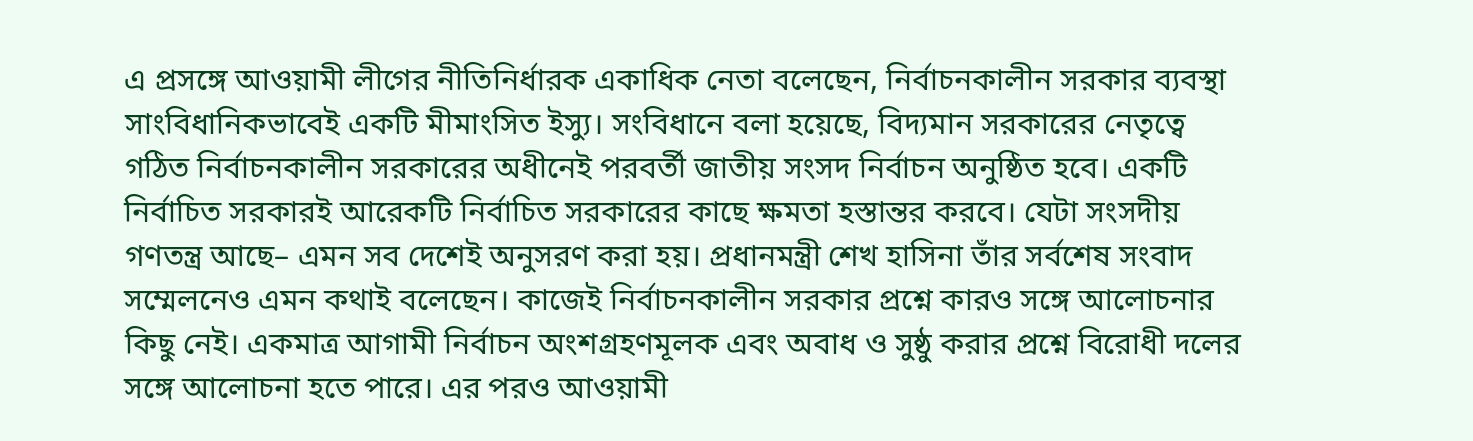এ প্রসঙ্গে আওয়ামী লীগের নীতিনির্ধারক একাধিক নেতা বলেছেন, নির্বাচনকালীন সরকার ব্যবস্থা সাংবিধানিকভাবেই একটি মীমাংসিত ইস্যু। সংবিধানে বলা হয়েছে, বিদ্যমান সরকারের নেতৃত্বে গঠিত নির্বাচনকালীন সরকারের অধীনেই পরবর্তী জাতীয় সংসদ নির্বাচন অনুষ্ঠিত হবে। একটি নির্বাচিত সরকারই আরেকটি নির্বাচিত সরকারের কাছে ক্ষমতা হস্তান্তর করবে। যেটা সংসদীয় গণতন্ত্র আছে– এমন সব দেশেই অনুসরণ করা হয়। প্রধানমন্ত্রী শেখ হাসিনা তাঁর সর্বশেষ সংবাদ সম্মেলনেও এমন কথাই বলেছেন। কাজেই নির্বাচনকালীন সরকার প্রশ্নে কারও সঙ্গে আলোচনার কিছু নেই। একমাত্র আগামী নির্বাচন অংশগ্রহণমূলক এবং অবাধ ও সুষ্ঠু করার প্রশ্নে বিরোধী দলের সঙ্গে আলোচনা হতে পারে। এর পরও আওয়ামী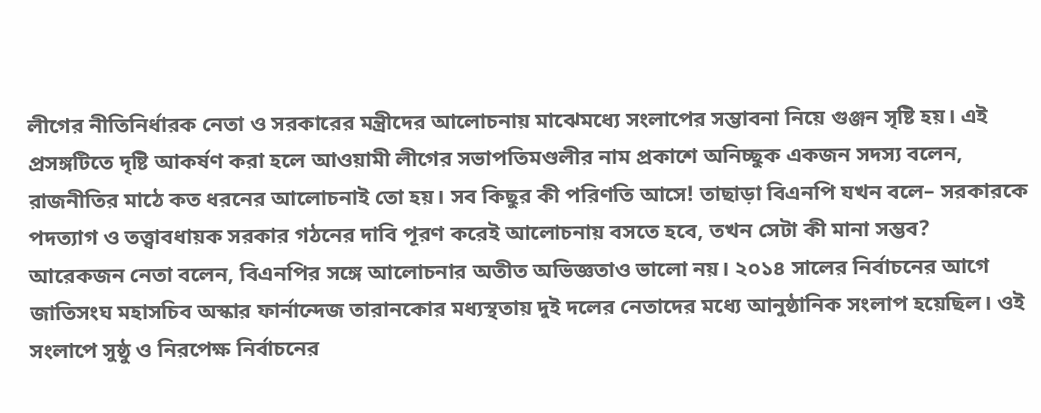লীগের নীতিনির্ধারক নেতা ও সরকারের মন্ত্রীদের আলোচনায় মাঝেমধ্যে সংলাপের সম্ভাবনা নিয়ে গুঞ্জন সৃষ্টি হয়। এই প্রসঙ্গটিতে দৃষ্টি আকর্ষণ করা হলে আওয়ামী লীগের সভাপতিমণ্ডলীর নাম প্রকাশে অনিচ্ছুক একজন সদস্য বলেন, রাজনীতির মাঠে কত ধরনের আলোচনাই তো হয়। সব কিছুর কী পরিণতি আসে! তাছাড়া বিএনপি যখন বলে– সরকারকে পদত্যাগ ও তত্ত্বাবধায়ক সরকার গঠনের দাবি পূরণ করেই আলোচনায় বসতে হবে, তখন সেটা কী মানা সম্ভব?
আরেকজন নেতা বলেন, বিএনপির সঙ্গে আলোচনার অতীত অভিজ্ঞতাও ভালো নয়। ২০১৪ সালের নির্বাচনের আগে জাতিসংঘ মহাসচিব অস্কার ফার্নান্দেজ তারানকোর মধ্যস্থতায় দুই দলের নেতাদের মধ্যে আনুষ্ঠানিক সংলাপ হয়েছিল। ওই সংলাপে সুষ্ঠু ও নিরপেক্ষ নির্বাচনের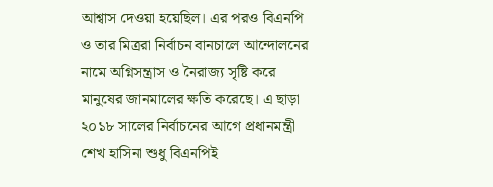আশ্বাস দেওয়া হয়েছিল। এর পরও বিএনপি ও তার মিত্ররা নির্বাচন বানচালে আন্দোলনের নামে অগ্নিসন্ত্রাস ও নৈরাজ্য সৃষ্টি করে মানুষের জানমালের ক্ষতি করেছে। এ ছাড়া ২০১৮ সালের নির্বাচনের আগে প্রধানমন্ত্রী শেখ হাসিনা শুধু বিএনপিই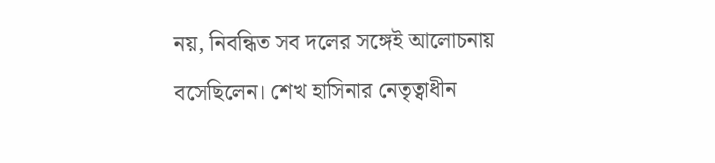নয়, নিবন্ধিত সব দলের সঙ্গেই আলোচনায় বসেছিলেন। শেখ হাসিনার নেতৃত্বাধীন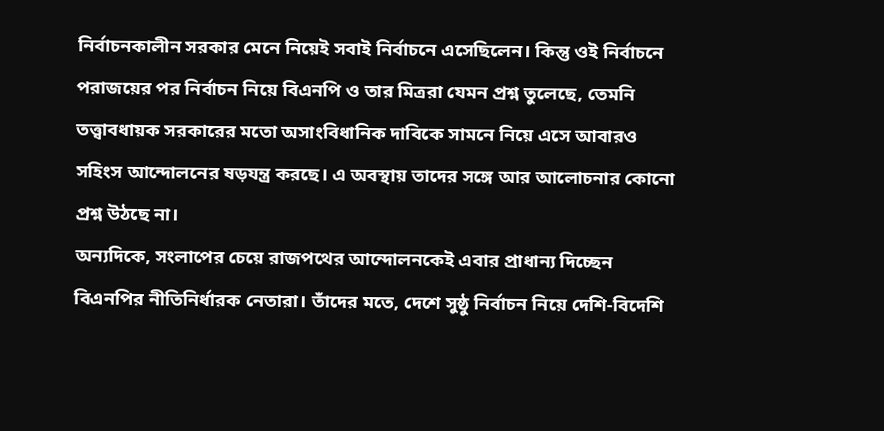নির্বাচনকালীন সরকার মেনে নিয়েই সবাই নির্বাচনে এসেছিলেন। কিন্তু ওই নির্বাচনে পরাজয়ের পর নির্বাচন নিয়ে বিএনপি ও তার মিত্ররা যেমন প্রশ্ন তুলেছে, তেমনি তত্ত্বাবধায়ক সরকারের মতো অসাংবিধানিক দাবিকে সামনে নিয়ে এসে আবারও সহিংস আন্দোলনের ষড়যন্ত্র করছে। এ অবস্থায় তাদের সঙ্গে আর আলোচনার কোনো প্রশ্ন উঠছে না।
অন্যদিকে, সংলাপের চেয়ে রাজপথের আন্দোলনকেই এবার প্রাধান্য দিচ্ছেন বিএনপির নীতিনির্ধারক নেতারা। তাঁদের মতে, দেশে সুষ্ঠু নির্বাচন নিয়ে দেশি-বিদেশি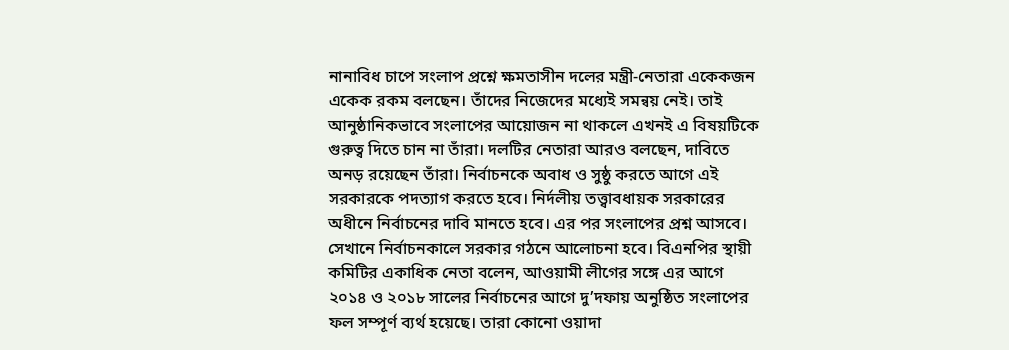নানাবিধ চাপে সংলাপ প্রশ্নে ক্ষমতাসীন দলের মন্ত্রী-নেতারা একেকজন একেক রকম বলছেন। তাঁদের নিজেদের মধ্যেই সমন্বয় নেই। তাই আনুষ্ঠানিকভাবে সংলাপের আয়োজন না থাকলে এখনই এ বিষয়টিকে গুরুত্ব দিতে চান না তাঁরা। দলটির নেতারা আরও বলছেন, দাবিতে অনড় রয়েছেন তাঁরা। নির্বাচনকে অবাধ ও সুষ্ঠু করতে আগে এই সরকারকে পদত্যাগ করতে হবে। নির্দলীয় তত্ত্বাবধায়ক সরকারের অধীনে নির্বাচনের দাবি মানতে হবে। এর পর সংলাপের প্রশ্ন আসবে। সেখানে নির্বাচনকালে সরকার গঠনে আলোচনা হবে। বিএনপির স্থায়ী কমিটির একাধিক নেতা বলেন, আওয়ামী লীগের সঙ্গে এর আগে ২০১৪ ও ২০১৮ সালের নির্বাচনের আগে দু’দফায় অনুষ্ঠিত সংলাপের ফল সম্পূর্ণ ব্যর্থ হয়েছে। তারা কোনো ওয়াদা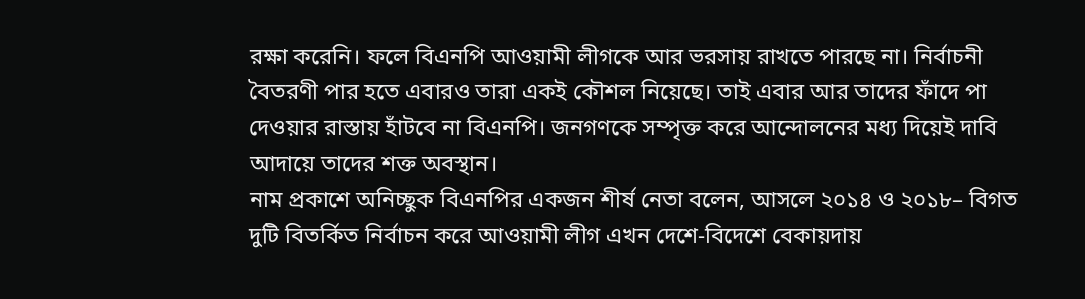রক্ষা করেনি। ফলে বিএনপি আওয়ামী লীগকে আর ভরসায় রাখতে পারছে না। নির্বাচনী বৈতরণী পার হতে এবারও তারা একই কৌশল নিয়েছে। তাই এবার আর তাদের ফাঁদে পা দেওয়ার রাস্তায় হাঁটবে না বিএনপি। জনগণকে সম্পৃক্ত করে আন্দোলনের মধ্য দিয়েই দাবি আদায়ে তাদের শক্ত অবস্থান।
নাম প্রকাশে অনিচ্ছুক বিএনপির একজন শীর্ষ নেতা বলেন, আসলে ২০১৪ ও ২০১৮– বিগত দুটি বিতর্কিত নির্বাচন করে আওয়ামী লীগ এখন দেশে-বিদেশে বেকায়দায়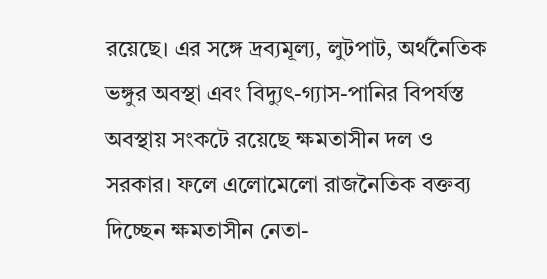রয়েছে। এর সঙ্গে দ্রব্যমূল্য, লুটপাট, অর্থনৈতিক ভঙ্গুর অবস্থা এবং বিদ্যুৎ-গ্যাস-পানির বিপর্যস্ত অবস্থায় সংকটে রয়েছে ক্ষমতাসীন দল ও সরকার। ফলে এলোমেলো রাজনৈতিক বক্তব্য দিচ্ছেন ক্ষমতাসীন নেতা-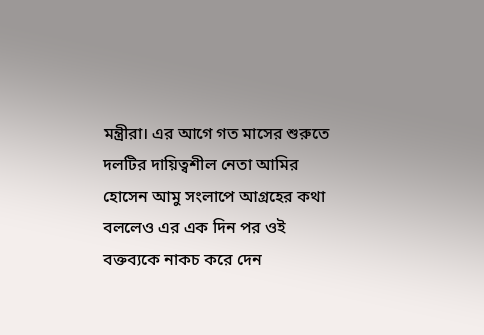মন্ত্রীরা। এর আগে গত মাসের শুরুতে দলটির দায়িত্বশীল নেতা আমির হোসেন আমু সংলাপে আগ্রহের কথা বললেও এর এক দিন পর ওই বক্তব্যকে নাকচ করে দেন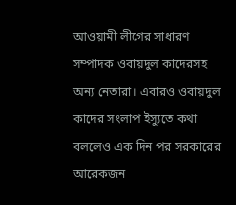আওয়ামী লীগের সাধারণ সম্পাদক ওবায়দুল কাদেরসহ অন্য নেতারা। এবারও ওবায়দুল কাদের সংলাপ ইস্যুতে কথা বললেও এক দিন পর সরকারের আরেকজন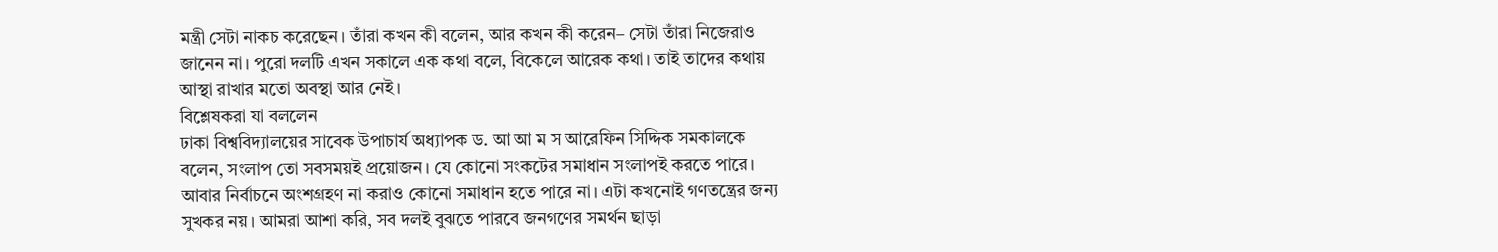মন্ত্রী সেটা নাকচ করেছেন। তাঁরা কখন কী বলেন, আর কখন কী করেন– সেটা তাঁরা নিজেরাও জানেন না। পুরো দলটি এখন সকালে এক কথা বলে, বিকেলে আরেক কথা। তাই তাদের কথায় আস্থা রাখার মতো অবস্থা আর নেই।
বিশ্লেষকরা যা বললেন
ঢাকা বিশ্ববিদ্যালয়ের সাবেক উপাচার্য অধ্যাপক ড. আ আ ম স আরেফিন সিদ্দিক সমকালকে বলেন, সংলাপ তো সবসময়ই প্রয়োজন। যে কোনো সংকটের সমাধান সংলাপই করতে পারে। আবার নির্বাচনে অংশগ্রহণ না করাও কোনো সমাধান হতে পারে না। এটা কখনোই গণতন্ত্রের জন্য সুখকর নয়। আমরা আশা করি, সব দলই বুঝতে পারবে জনগণের সমর্থন ছাড়া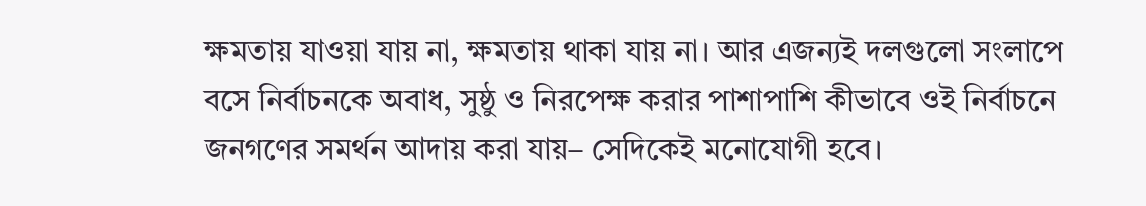ক্ষমতায় যাওয়া যায় না, ক্ষমতায় থাকা যায় না। আর এজন্যই দলগুলো সংলাপে বসে নির্বাচনকে অবাধ, সুষ্ঠু ও নিরপেক্ষ করার পাশাপাশি কীভাবে ওই নির্বাচনে জনগণের সমর্থন আদায় করা যায়– সেদিকেই মনোযোগী হবে।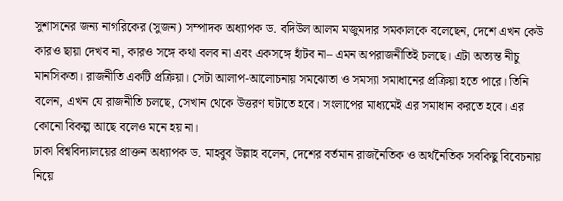সুশাসনের জন্য নাগরিকের (সুজন) সম্পাদক অধ্যাপক ড. বদিউল আলম মজুমদার সমকালকে বলেছেন, দেশে এখন কেউ কারও ছায়া দেখব না, কারও সঙ্গে কথা বলব না এবং একসঙ্গে হাঁটব না– এমন অপরাজনীতিই চলছে। এটা অত্যন্ত নীচু মানসিকতা। রাজনীতি একটি প্রক্রিয়া। সেটা আলাপ-আলোচনায় সমঝোতা ও সমস্যা সমাধানের প্রক্রিয়া হতে পারে। তিনি বলেন, এখন যে রাজনীতি চলছে, সেখান থেকে উত্তরণ ঘটাতে হবে। সংলাপের মাধ্যমেই এর সমাধান করতে হবে। এর কোনো বিকল্প আছে বলেও মনে হয় না।
ঢাকা বিশ্ববিদ্যালয়ের প্রাক্তন অধ্যাপক ড. মাহবুব উল্লাহ বলেন, দেশের বর্তমান রাজনৈতিক ও অর্থনৈতিক সবকিছু বিবেচনায় নিয়ে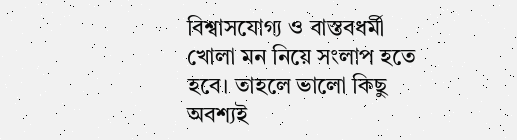বিশ্বাসযোগ্য ও বাস্তবধর্মী খোলা মন নিয়ে সংলাপ হতে হবে। তাহলে ভালো কিছু অবশ্যই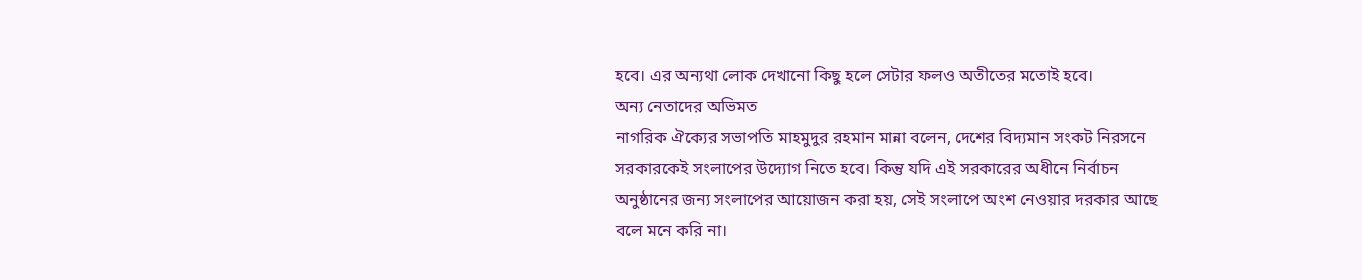হবে। এর অন্যথা লোক দেখানো কিছু হলে সেটার ফলও অতীতের মতোই হবে।
অন্য নেতাদের অভিমত
নাগরিক ঐক্যের সভাপতি মাহমুদুর রহমান মান্না বলেন, দেশের বিদ্যমান সংকট নিরসনে সরকারকেই সংলাপের উদ্যোগ নিতে হবে। কিন্তু যদি এই সরকারের অধীনে নির্বাচন অনুষ্ঠানের জন্য সংলাপের আয়োজন করা হয়, সেই সংলাপে অংশ নেওয়ার দরকার আছে বলে মনে করি না।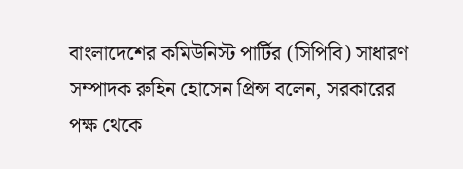বাংলাদেশের কমিউনিস্ট পার্টির (সিপিবি) সাধারণ সম্পাদক রুহিন হোসেন প্রিন্স বলেন, সরকারের পক্ষ থেকে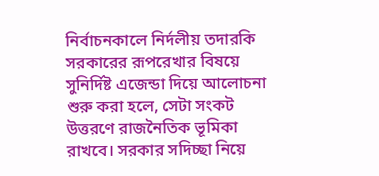নির্বাচনকালে নির্দলীয় তদারকি সরকারের রূপরেখার বিষয়ে সুনির্দিষ্ট এজেন্ডা দিয়ে আলোচনা শুরু করা হলে, সেটা সংকট উত্তরণে রাজনৈতিক ভূমিকা রাখবে। সরকার সদিচ্ছা নিয়ে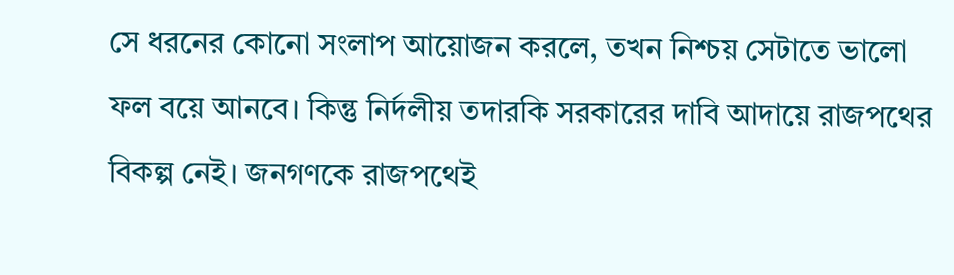সে ধরনের কোনো সংলাপ আয়োজন করলে, তখন নিশ্চয় সেটাতে ভালো ফল বয়ে আনবে। কিন্তু নির্দলীয় তদারকি সরকারের দাবি আদায়ে রাজপথের বিকল্প নেই। জনগণকে রাজপথেই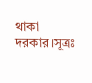থাকা দরকার।সূত্রঃ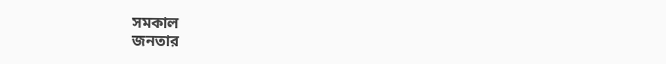সমকাল
জনতার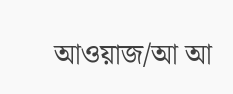আওয়াজ/আ আ